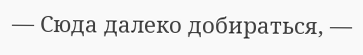— Сюда далеко добираться, —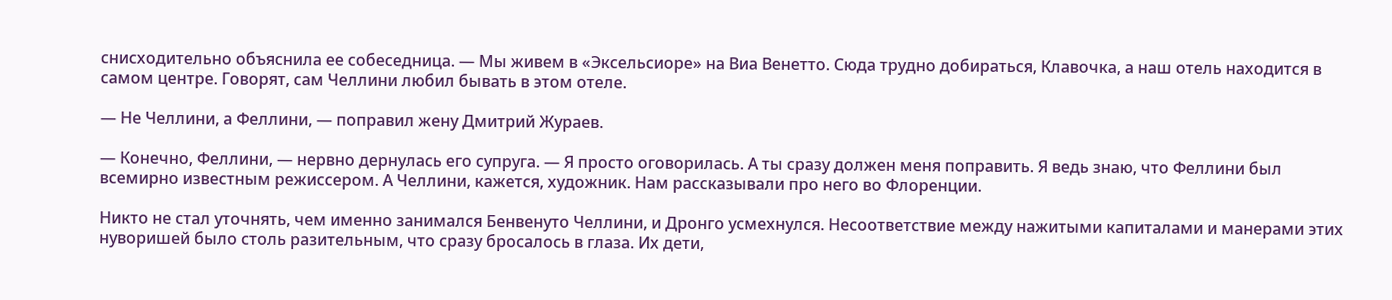снисходительно объяснила ее собеседница. — Мы живем в «Эксельсиоре» на Виа Венетто. Сюда трудно добираться, Клавочка, а наш отель находится в самом центре. Говорят, сам Челлини любил бывать в этом отеле.

— Не Челлини, а Феллини, — поправил жену Дмитрий Жураев.

— Конечно, Феллини, — нервно дернулась его супруга. — Я просто оговорилась. А ты сразу должен меня поправить. Я ведь знаю, что Феллини был всемирно известным режиссером. А Челлини, кажется, художник. Нам рассказывали про него во Флоренции.

Никто не стал уточнять, чем именно занимался Бенвенуто Челлини, и Дронго усмехнулся. Несоответствие между нажитыми капиталами и манерами этих нуворишей было столь разительным, что сразу бросалось в глаза. Их дети,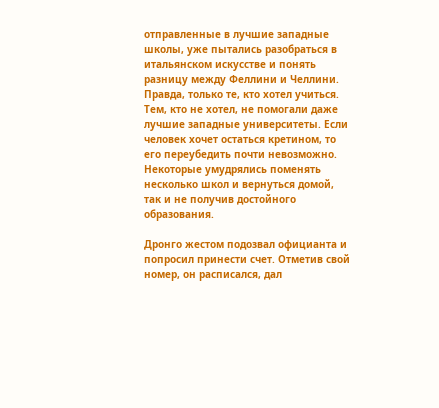отправленные в лучшие западные школы, уже пытались разобраться в итальянском искусстве и понять разницу между Феллини и Челлини. Правда, только те, кто хотел учиться. Тем, кто не хотел, не помогали даже лучшие западные университеты. Если человек хочет остаться кретином, то его переубедить почти невозможно. Некоторые умудрялись поменять несколько школ и вернуться домой, так и не получив достойного образования.

Дронго жестом подозвал официанта и попросил принести счет. Отметив свой номер, он расписался, дал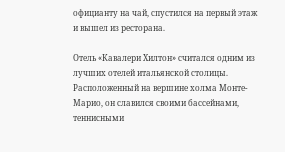официанту на чай, спустился на первый этаж и вышел из ресторана.

Отель «Кавалери Хилтон» считался одним из лучших отелей итальянской столицы. Расположенный на вершине холма Монте-Марио, он славился своими бассейнами, теннисными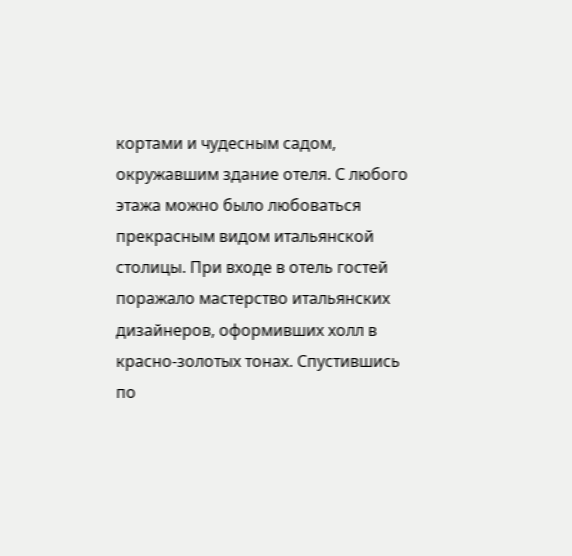кортами и чудесным садом, окружавшим здание отеля. С любого этажа можно было любоваться прекрасным видом итальянской столицы. При входе в отель гостей поражало мастерство итальянских дизайнеров, оформивших холл в красно-золотых тонах. Спустившись по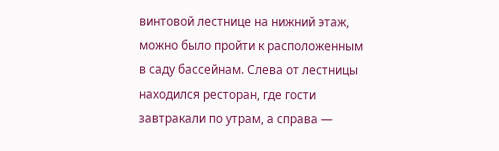винтовой лестнице на нижний этаж, можно было пройти к расположенным в саду бассейнам. Слева от лестницы находился ресторан, где гости завтракали по утрам, а справа —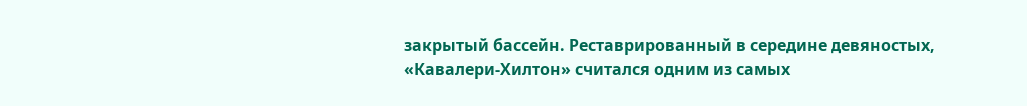закрытый бассейн. Реставрированный в середине девяностых, «Кавалери-Хилтон» считался одним из самых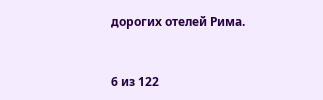дорогих отелей Рима.



6 из 122